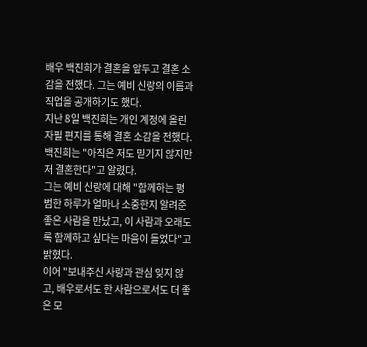배우 백진희가 결혼을 앞두고 결혼 소감을 전했다. 그는 예비 신랑의 이름과 직업을 공개하기도 했다.
지난 8일 백진희는 개인 계정에 올린 자필 편지를 통해 결혼 소감을 전했다.
백진희는 "아직은 저도 믿기지 않지만 저 결혼한다"고 알렸다.
그는 예비 신랑에 대해 "함께하는 평범한 하루가 얼마나 소중한지 알려준 좋은 사람을 만났고, 이 사람과 오래도록 함께하고 싶다는 마음이 들었다"고 밝혔다.
이어 "보내주신 사랑과 관심 잊지 않고, 배우로서도 한 사람으로서도 더 좋은 모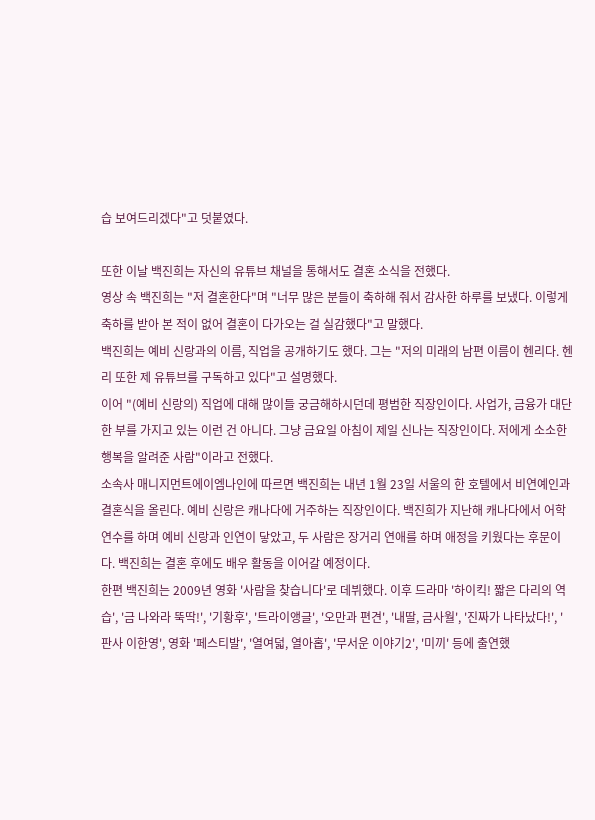습 보여드리겠다"고 덧붙였다.

또한 이날 백진희는 자신의 유튜브 채널을 통해서도 결혼 소식을 전했다.
영상 속 백진희는 "저 결혼한다"며 "너무 많은 분들이 축하해 줘서 감사한 하루를 보냈다. 이렇게 축하를 받아 본 적이 없어 결혼이 다가오는 걸 실감했다"고 말했다.
백진희는 예비 신랑과의 이름, 직업을 공개하기도 했다. 그는 "저의 미래의 남편 이름이 헨리다. 헨리 또한 제 유튜브를 구독하고 있다"고 설명했다.
이어 "(예비 신랑의) 직업에 대해 많이들 궁금해하시던데 평범한 직장인이다. 사업가, 금융가 대단한 부를 가지고 있는 이런 건 아니다. 그냥 금요일 아침이 제일 신나는 직장인이다. 저에게 소소한 행복을 알려준 사람"이라고 전했다.
소속사 매니지먼트에이엠나인에 따르면 백진희는 내년 1월 23일 서울의 한 호텔에서 비연예인과 결혼식을 올린다. 예비 신랑은 캐나다에 거주하는 직장인이다. 백진희가 지난해 캐나다에서 어학연수를 하며 예비 신랑과 인연이 닿았고, 두 사람은 장거리 연애를 하며 애정을 키웠다는 후문이다. 백진희는 결혼 후에도 배우 활동을 이어갈 예정이다.
한편 백진희는 2009년 영화 '사람을 찾습니다'로 데뷔했다. 이후 드라마 '하이킥! 짧은 다리의 역습', '금 나와라 뚝딱!', '기황후', '트라이앵글', '오만과 편견', '내딸, 금사월', '진짜가 나타났다!', '판사 이한영', 영화 '페스티발', '열여덟, 열아홉', '무서운 이야기2', '미끼' 등에 출연했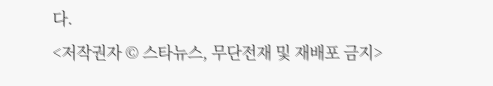다.
<저작권자 © 스타뉴스, 무단전재 및 재배포 금지>